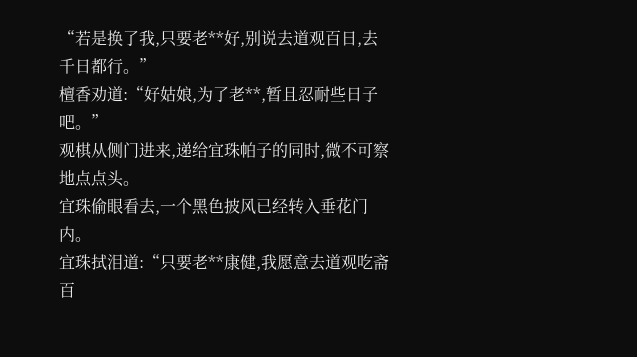“若是换了我,只要老**好,别说去道观百日,去千日都行。”
檀香劝道:“好姑娘,为了老**,暂且忍耐些日子吧。”
观棋从侧门进来,递给宜珠帕子的同时,微不可察地点点头。
宜珠偷眼看去,一个黑色披风已经转入垂花门内。
宜珠拭泪道:“只要老**康健,我愿意去道观吃斋百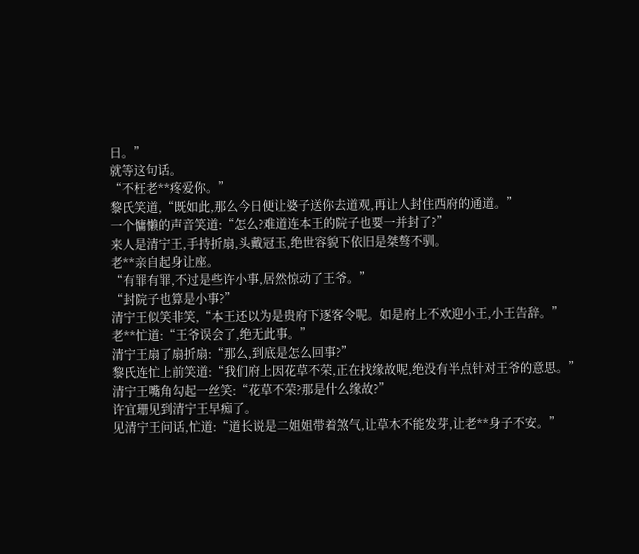日。”
就等这句话。
“不枉老**疼爱你。”
黎氏笑道,“既如此,那么今日便让婆子送你去道观,再让人封住西府的通道。”
一个慵懒的声音笑道:“怎么?难道连本王的院子也要一并封了?”
来人是清宁王,手持折扇,头戴冠玉,绝世容貌下依旧是桀骜不驯。
老**亲自起身让座。
“有罪有罪,不过是些许小事,居然惊动了王爷。”
“封院子也算是小事?”
清宁王似笑非笑,“本王还以为是贵府下逐客令呢。如是府上不欢迎小王,小王告辞。”
老**忙道:“王爷误会了,绝无此事。”
清宁王扇了扇折扇:“那么,到底是怎么回事?”
黎氏连忙上前笑道:“我们府上因花草不荣,正在找缘故呢,绝没有半点针对王爷的意思。”
清宁王嘴角勾起一丝笑:“花草不荣?那是什么缘故?”
许宜珊见到清宁王早痴了。
见清宁王问话,忙道:“道长说是二姐姐带着煞气,让草木不能发芽,让老**身子不安。”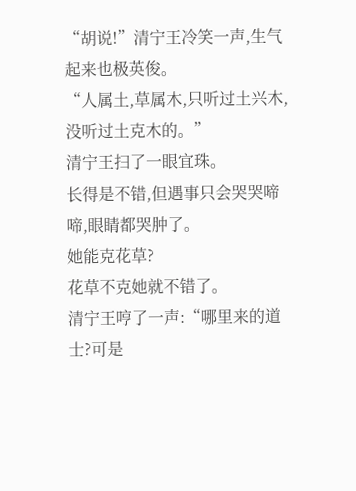“胡说!”清宁王冷笑一声,生气起来也极英俊。
“人属土,草属木,只听过土兴木,没听过土克木的。”
清宁王扫了一眼宜珠。
长得是不错,但遇事只会哭哭啼啼,眼睛都哭肿了。
她能克花草?
花草不克她就不错了。
清宁王哼了一声:“哪里来的道士?可是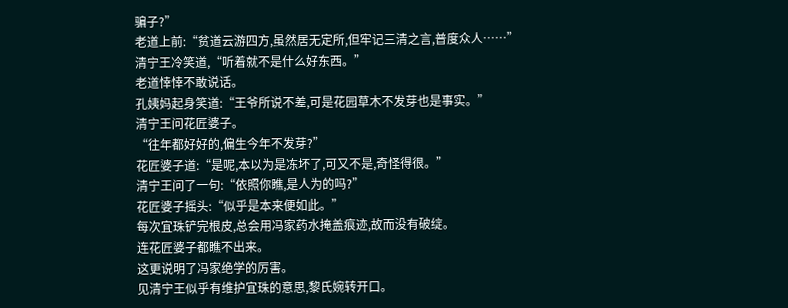骗子?”
老道上前:“贫道云游四方,虽然居无定所,但牢记三清之言,普度众人……”
清宁王冷笑道,“听着就不是什么好东西。”
老道悻悻不敢说话。
孔姨妈起身笑道:“王爷所说不差,可是花园草木不发芽也是事实。”
清宁王问花匠婆子。
“往年都好好的,偏生今年不发芽?”
花匠婆子道:“是呢,本以为是冻坏了,可又不是,奇怪得很。”
清宁王问了一句:“依照你瞧,是人为的吗?”
花匠婆子摇头:“似乎是本来便如此。”
每次宜珠铲完根皮,总会用冯家药水掩盖痕迹,故而没有破绽。
连花匠婆子都瞧不出来。
这更说明了冯家绝学的厉害。
见清宁王似乎有维护宜珠的意思,黎氏婉转开口。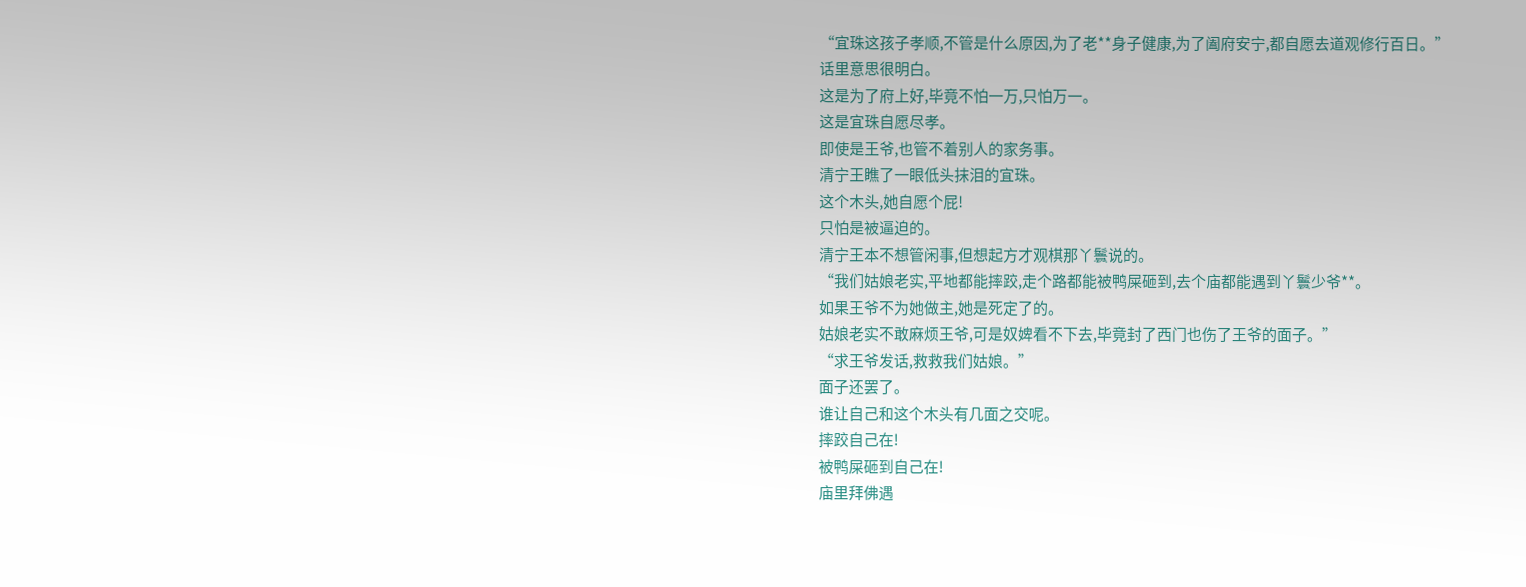“宜珠这孩子孝顺,不管是什么原因,为了老**身子健康,为了阖府安宁,都自愿去道观修行百日。”
话里意思很明白。
这是为了府上好,毕竟不怕一万,只怕万一。
这是宜珠自愿尽孝。
即使是王爷,也管不着别人的家务事。
清宁王瞧了一眼低头抹泪的宜珠。
这个木头,她自愿个屁!
只怕是被逼迫的。
清宁王本不想管闲事,但想起方才观棋那丫鬟说的。
“我们姑娘老实,平地都能摔跤,走个路都能被鸭屎砸到,去个庙都能遇到丫鬟少爷**。
如果王爷不为她做主,她是死定了的。
姑娘老实不敢麻烦王爷,可是奴婢看不下去,毕竟封了西门也伤了王爷的面子。”
“求王爷发话,救救我们姑娘。”
面子还罢了。
谁让自己和这个木头有几面之交呢。
摔跤自己在!
被鸭屎砸到自己在!
庙里拜佛遇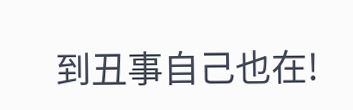到丑事自己也在!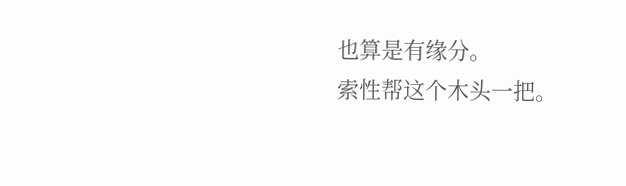也算是有缘分。
索性帮这个木头一把。